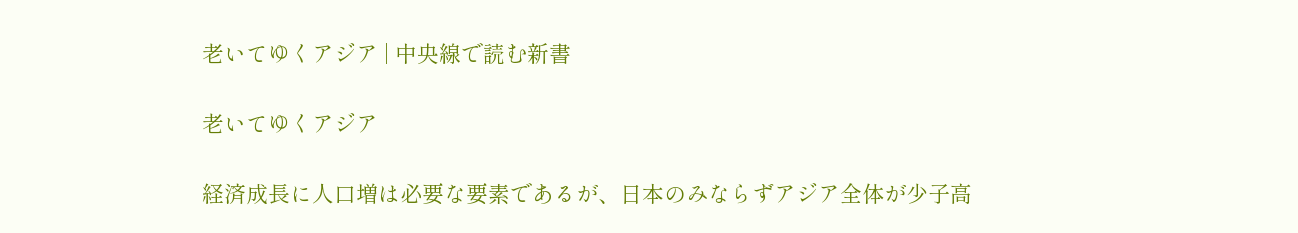老いてゆくアジア | 中央線で読む新書

老いてゆくアジア

経済成長に人口増は必要な要素であるが、日本のみならずアジア全体が少子高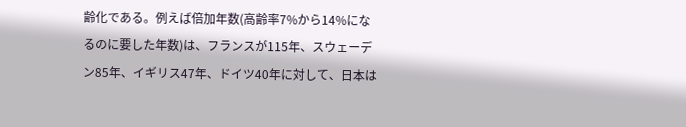齢化である。例えば倍加年数(高齢率7%から14%になるのに要した年数)は、フランスが115年、スウェーデン85年、イギリス47年、ドイツ40年に対して、日本は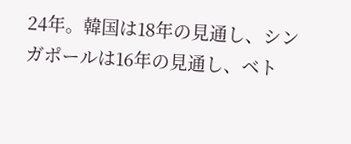24年。韓国は18年の見通し、シンガポールは16年の見通し、ベト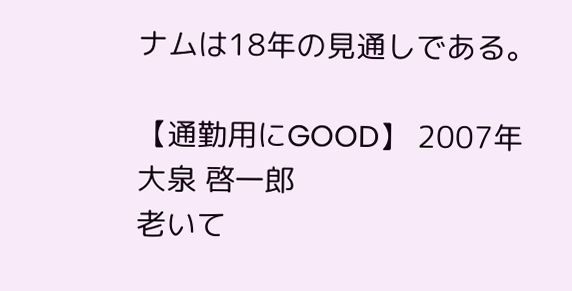ナムは18年の見通しである。

【通勤用にGOOD】 2007年
大泉 啓一郎
老いて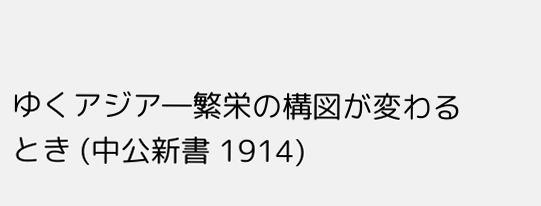ゆくアジア―繁栄の構図が変わるとき (中公新書 1914)